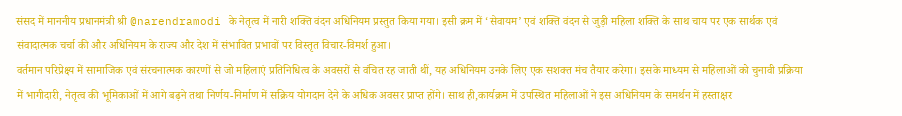संसद में माननीय प्रधानमंत्री श्री @narendramodi के नेतृत्व में नारी शक्ति वंदन अधिनियम प्रस्तुत किया गया। इसी क्रम में ‘सेवायम’ एवं शक्ति वंदन से जुड़ी महिला शक्ति के साथ चाय पर एक सार्थक एवं संवादात्मक चर्चा की और अधिनियम के राज्य और देश में संभावित प्रभावों पर विस्तृत विचार-विमर्श हुआ।
वर्तमान परिप्रेक्ष्य में सामाजिक एवं संरचनात्मक कारणों से जो महिलाएं प्रतिनिधित्व के अवसरों से वंचित रह जाती थीं, यह अधिनियम उनके लिए एक सशक्त मंच तैयार करेगा। इसके माध्यम से महिलाओं को चुनावी प्रक्रिया में भागीदारी, नेतृत्व की भूमिकाओं में आगे बढ़ने तथा निर्णय-निर्माण में सक्रिय योगदान देने के अधिक अवसर प्राप्त होंगे। साथ ही,कार्यक्रम में उपस्थित महिलाओं ने इस अधिनियम के समर्थन में हस्ताक्षर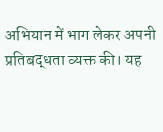अभियान में भाग लेकर अपनी प्रतिबद्धता व्यक्त की। यह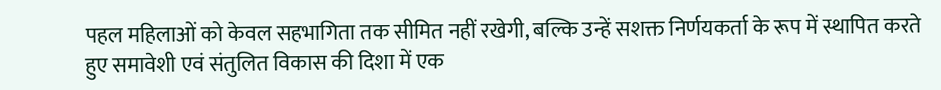पहल महिलाओं को केवल सहभागिता तक सीमित नहीं रखेगी, बल्कि उन्हें सशक्त निर्णयकर्ता के रूप में स्थापित करते हुए समावेशी एवं संतुलित विकास की दिशा में एक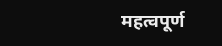महत्वपूर्ण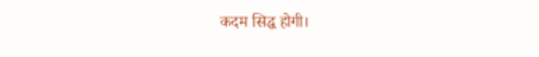कदम सिद्ध होगी।